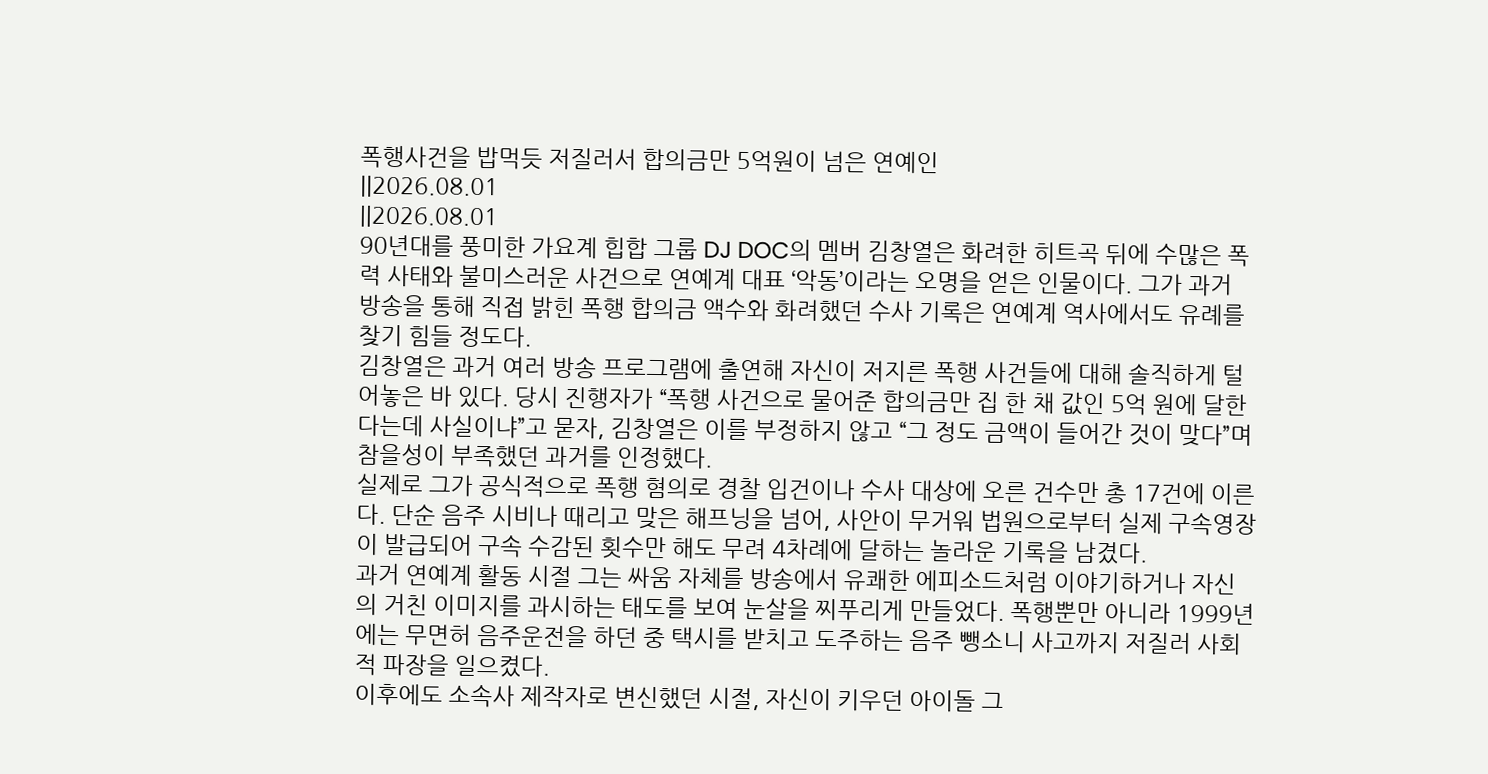폭행사건을 밥먹듯 저질러서 합의금만 5억원이 넘은 연예인
||2026.08.01
||2026.08.01
90년대를 풍미한 가요계 힙합 그룹 DJ DOC의 멤버 김창열은 화려한 히트곡 뒤에 수많은 폭력 사태와 불미스러운 사건으로 연예계 대표 ‘악동’이라는 오명을 얻은 인물이다. 그가 과거 방송을 통해 직접 밝힌 폭행 합의금 액수와 화려했던 수사 기록은 연예계 역사에서도 유례를 찾기 힘들 정도다.
김창열은 과거 여러 방송 프로그램에 출연해 자신이 저지른 폭행 사건들에 대해 솔직하게 털어놓은 바 있다. 당시 진행자가 “폭행 사건으로 물어준 합의금만 집 한 채 값인 5억 원에 달한다는데 사실이냐”고 묻자, 김창열은 이를 부정하지 않고 “그 정도 금액이 들어간 것이 맞다”며 참을성이 부족했던 과거를 인정했다.
실제로 그가 공식적으로 폭행 혐의로 경찰 입건이나 수사 대상에 오른 건수만 총 17건에 이른다. 단순 음주 시비나 때리고 맞은 해프닝을 넘어, 사안이 무거워 법원으로부터 실제 구속영장이 발급되어 구속 수감된 횟수만 해도 무려 4차례에 달하는 놀라운 기록을 남겼다.
과거 연예계 활동 시절 그는 싸움 자체를 방송에서 유쾌한 에피소드처럼 이야기하거나 자신의 거친 이미지를 과시하는 태도를 보여 눈살을 찌푸리게 만들었다. 폭행뿐만 아니라 1999년에는 무면허 음주운전을 하던 중 택시를 받치고 도주하는 음주 뺑소니 사고까지 저질러 사회적 파장을 일으켰다.
이후에도 소속사 제작자로 변신했던 시절, 자신이 키우던 아이돌 그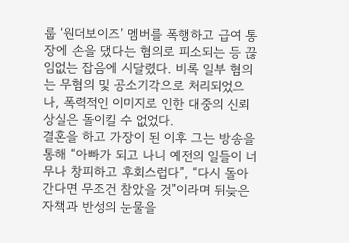룹 ‘원더보이즈’ 멤버를 폭행하고 급여 통장에 손을 댔다는 혐의로 피소되는 등 끊임없는 잡음에 시달렸다. 비록 일부 혐의는 무혐의 및 공소기각으로 처리되었으나, 폭력적인 이미지로 인한 대중의 신뢰 상실은 돌이킬 수 없었다.
결혼을 하고 가장이 된 이후 그는 방송을 통해 “아빠가 되고 나니 예전의 일들이 너무나 창피하고 후회스럽다”, “다시 돌아간다면 무조건 참았을 것”이라며 뒤늦은 자책과 반성의 눈물을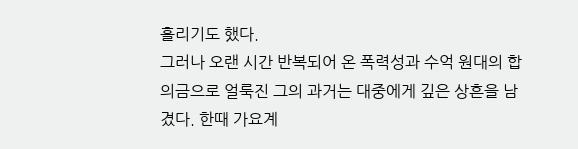흘리기도 했다.
그러나 오랜 시간 반복되어 온 폭력성과 수억 원대의 합의금으로 얼룩진 그의 과거는 대중에게 깊은 상흔을 남겼다. 한때 가요계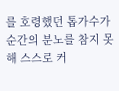를 호령했던 톱가수가 순간의 분노를 참지 못해 스스로 커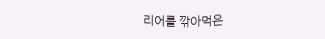리어를 깎아먹은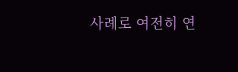사례로 여전히 연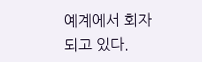예계에서 회자되고 있다.